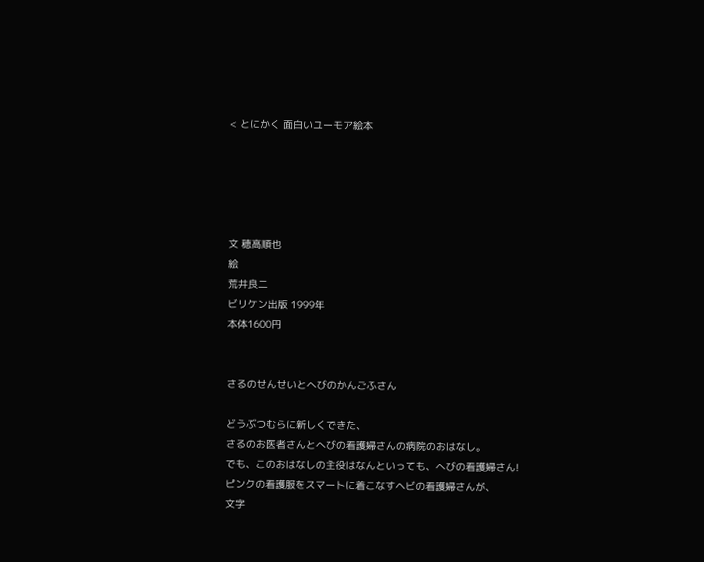< とにかく 面白いユーモア絵本





文 穂高順也
絵
荒井良二
ビリケン出版 1999年
本体1600円


さるのせんせいとへびのかんごふさん

どうぶつむらに新しくできた、
さるのお医者さんとへびの看護婦さんの病院のおはなし。
でも、このおはなしの主役はなんといっても、へびの看護婦さん!
ピンクの看護服をスマートに着こなすヘビの看護婦さんが、
文字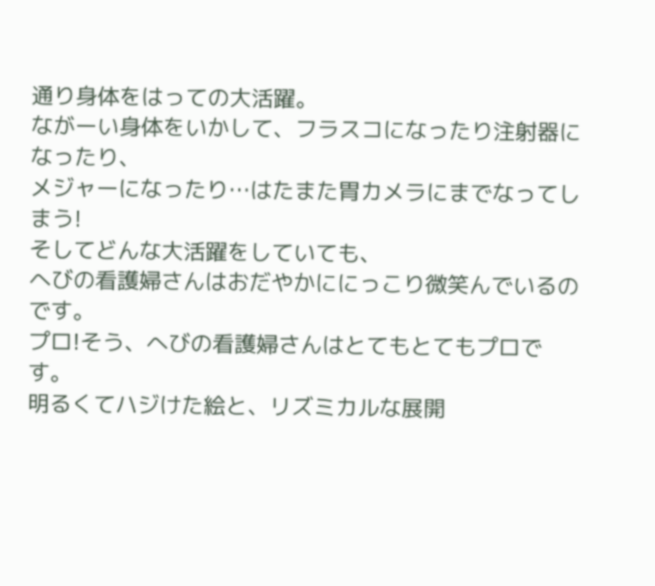通り身体をはっての大活躍。
ながーい身体をいかして、フラスコになったり注射器になったり、
メジャーになったり…はたまた胃カメラにまでなってしまう!
そしてどんな大活躍をしていても、
へびの看護婦さんはおだやかににっこり微笑んでいるのです。
プロ!そう、へびの看護婦さんはとてもとてもプロです。
明るくてハジけた絵と、リズミカルな展開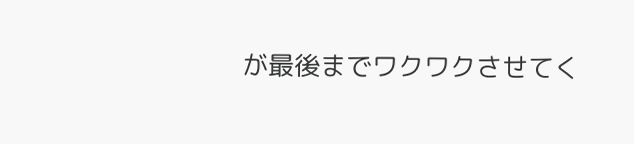が最後までワクワクさせてく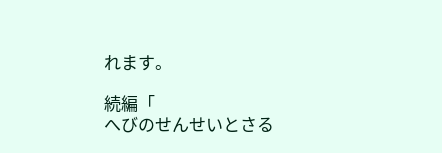れます。

続編「
へびのせんせいとさる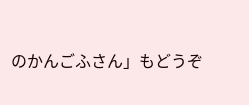のかんごふさん」もどうぞ